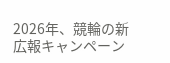2026年、競輪の新広報キャンペーン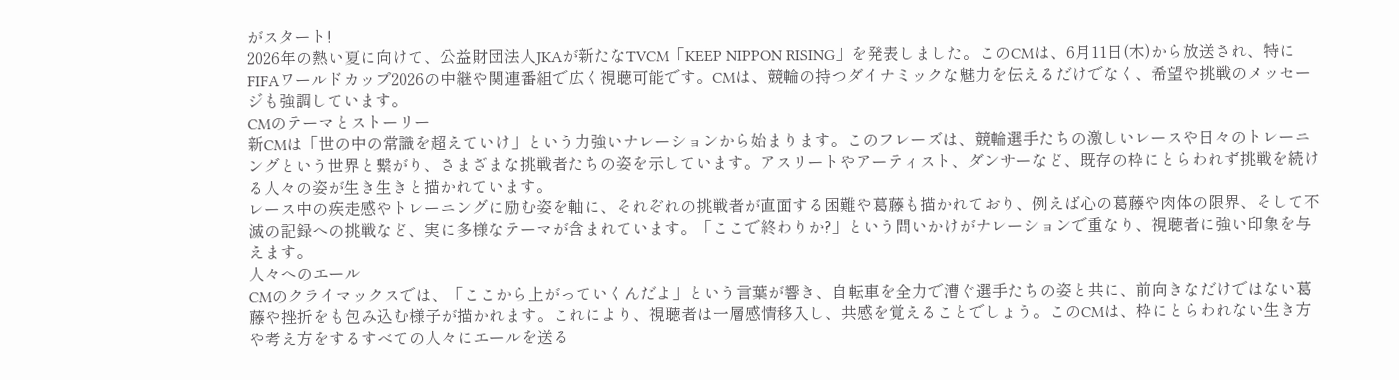がスタート!
2026年の熱い夏に向けて、公益財団法人JKAが新たなTVCM「KEEP NIPPON RISING」を発表しました。このCMは、6月11日(木)から放送され、特にFIFAワールドカップ2026の中継や関連番組で広く視聴可能です。CMは、競輪の持つダイナミックな魅力を伝えるだけでなく、希望や挑戦のメッセージも強調しています。
CMのテーマとストーリー
新CMは「世の中の常識を超えていけ」という力強いナレーションから始まります。このフレーズは、競輪選手たちの激しいレースや日々のトレーニングという世界と繋がり、さまざまな挑戦者たちの姿を示しています。アスリートやアーティスト、ダンサーなど、既存の枠にとらわれず挑戦を続ける人々の姿が生き生きと描かれています。
レース中の疾走感やトレーニングに励む姿を軸に、それぞれの挑戦者が直面する困難や葛藤も描かれており、例えば心の葛藤や肉体の限界、そして不滅の記録への挑戦など、実に多様なテーマが含まれています。「ここで終わりか?」という問いかけがナレーションで重なり、視聴者に強い印象を与えます。
人々へのエール
CMのクライマックスでは、「ここから上がっていくんだよ」という言葉が響き、自転車を全力で漕ぐ選手たちの姿と共に、前向きなだけではない葛藤や挫折をも包み込む様子が描かれます。これにより、視聴者は一層感情移入し、共感を覚えることでしょう。このCMは、枠にとらわれない生き方や考え方をするすべての人々にエールを送る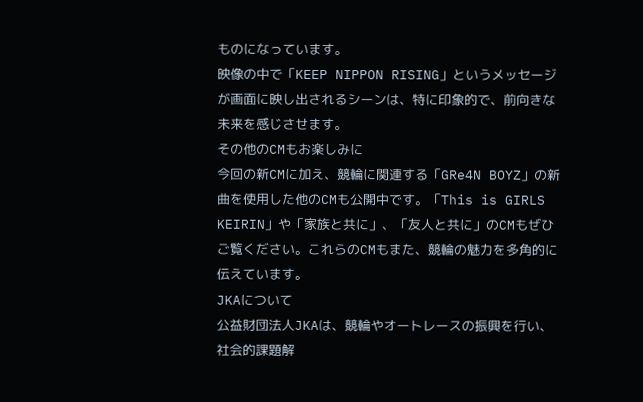ものになっています。
映像の中で「KEEP NIPPON RISING」というメッセージが画面に映し出されるシーンは、特に印象的で、前向きな未来を感じさせます。
その他のCMもお楽しみに
今回の新CMに加え、競輪に関連する「GRe4N BOYZ」の新曲を使用した他のCMも公開中です。「This is GIRLS KEIRIN」や「家族と共に」、「友人と共に」のCMもぜひご覧ください。これらのCMもまた、競輪の魅力を多角的に伝えています。
JKAについて
公益財団法人JKAは、競輪やオートレースの振興を行い、社会的課題解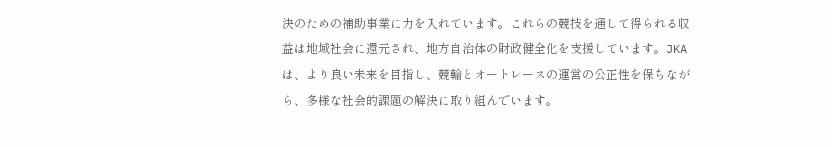決のための補助事業に力を入れています。これらの競技を通して得られる収益は地域社会に還元され、地方自治体の財政健全化を支援しています。JKAは、より良い未来を目指し、競輪とオートレースの運営の公正性を保ちながら、多様な社会的課題の解決に取り組んでいます。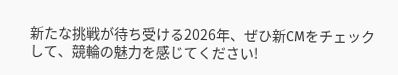新たな挑戦が待ち受ける2026年、ぜひ新CMをチェックして、競輪の魅力を感じてください!